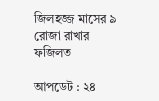জিলহজ্জ মাসের ৯ রোজা রাখার ফজিলত

আপডেট : ২৪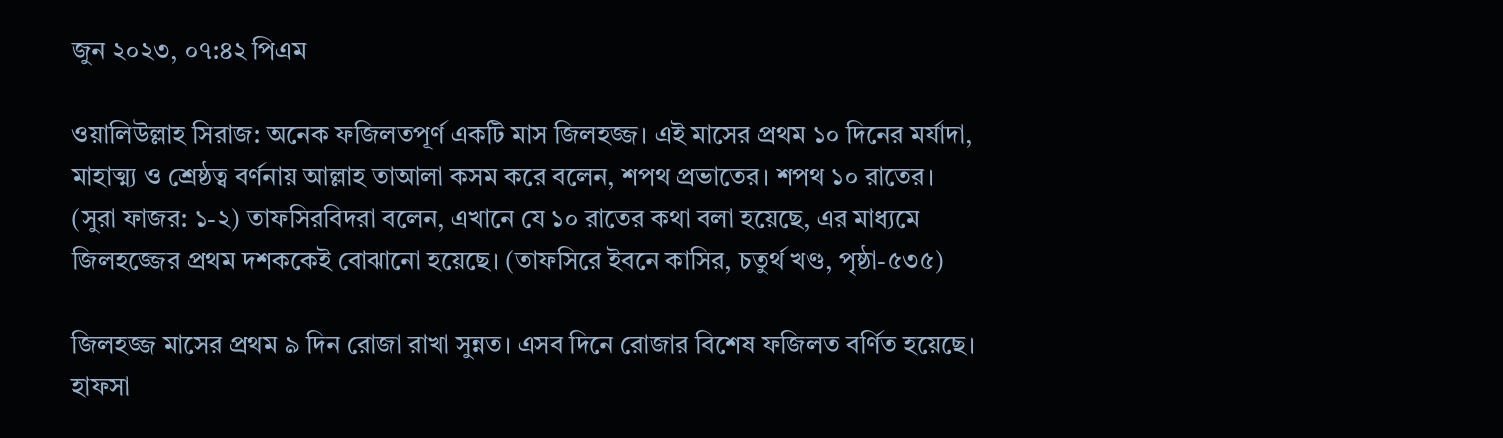জুন ২০২৩, ০৭:৪২ পিএম

ওয়ালিউল্লাহ সিরাজ: অনেক ফজিলতপূর্ণ একটি মাস জিলহজ্জ। এই মাসের প্রথম ১০ দিনের মর্যাদা, মাহাত্ম্য ও শ্রেষ্ঠত্ব বর্ণনায় আল্লাহ তাআলা কসম করে বলেন, শপথ প্রভাতের। শপথ ১০ রাতের। (সুরা ফাজর: ১-২) তাফসিরবিদরা বলেন, এখানে যে ১০ রাতের কথা বলা হয়েছে, এর মাধ্যমে জিলহজ্জের প্রথম দশককেই বোঝানো হয়েছে। (তাফসিরে ইবনে কাসির, চতুর্থ খণ্ড, পৃষ্ঠা-৫৩৫)

জিলহজ্জ মাসের প্রথম ৯ দিন রোজা রাখা সুন্নত। এসব দিনে রোজার বিশেষ ফজিলত বর্ণিত হয়েছে। হাফসা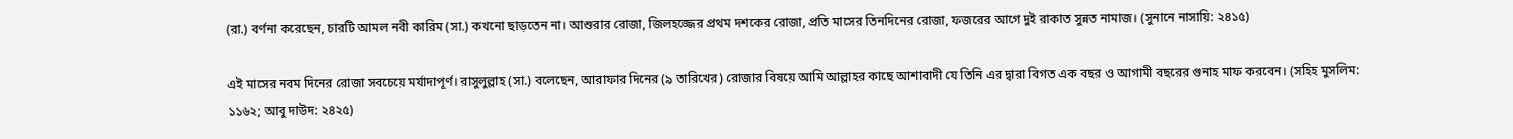(রা.) বর্ণনা করেছেন, চারটি আমল নবী কারিম (সা.) কখনো ছাড়তেন না। আশুরার রোজা, জিলহজ্জের প্রথম দশকের রোজা, প্রতি মাসের তিনদিনের রোজা, ফজরের আগে দুই রাকাত সুন্নত নামাজ। (সুনানে নাসায়ি: ২৪১৫)

এই মাসের নবম দিনের রোজা সবচেয়ে মর্যাদাপূর্ণ। রাসুলুল্লাহ (সা.) বলেছেন, আরাফার দিনের (৯ তারিখের) রোজার বিষয়ে আমি আল্লাহর কাছে আশাবাদী যে তিনি এর দ্বারা বিগত এক বছর ও আগামী বছরের গুনাহ মাফ করবেন। (সহিহ মুসলিম: ১১৬২; আবু দাউদ: ২৪২৫)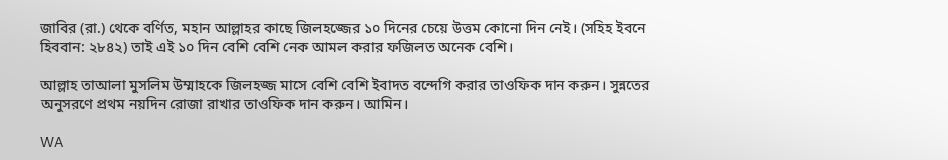জাবির (রা.) থেকে বর্ণিত, মহান আল্লাহর কাছে জিলহজ্জের ১০ দিনের চেয়ে উত্তম কোনো দিন নেই। (সহিহ ইবনে হিববান: ২৮৪২) তাই এই ১০ দিন বেশি বেশি নেক আমল করার ফজিলত অনেক বেশি।

আল্লাহ তাআলা মুসলিম উম্মাহকে জিলহজ্জ মাসে বেশি বেশি ইবাদত বন্দেগি করার তাওফিক দান করুন। সুন্নতের অনুসরণে প্রথম নয়দিন রোজা রাখার তাওফিক দান করুন। আমিন।

WA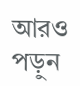আরও পড়ুন